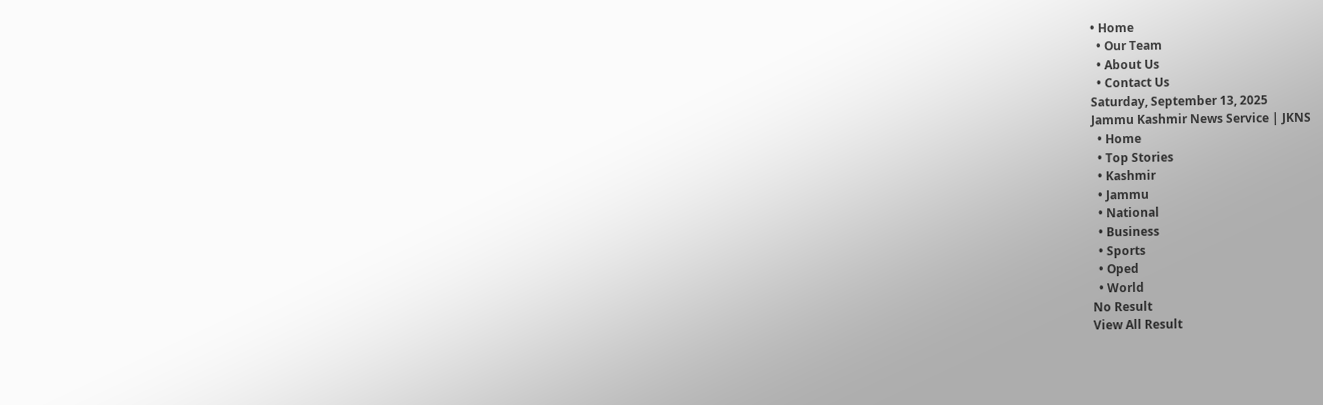• Home
  • Our Team
  • About Us
  • Contact Us
Saturday, September 13, 2025
Jammu Kashmir News Service | JKNS
  • Home
  • Top Stories
  • Kashmir
  • Jammu
  • National
  • Business
  • Sports
  • Oped
  • World
No Result
View All Result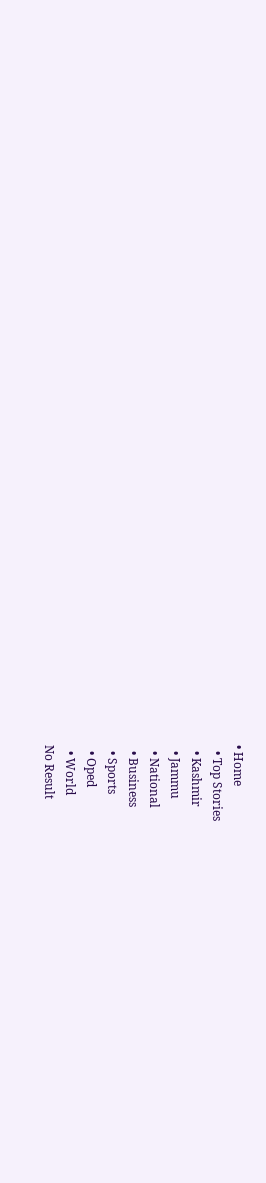• Home
  • Top Stories
  • Kashmir
  • Jammu
  • National
  • Business
  • Sports
  • Oped
  • World
No Result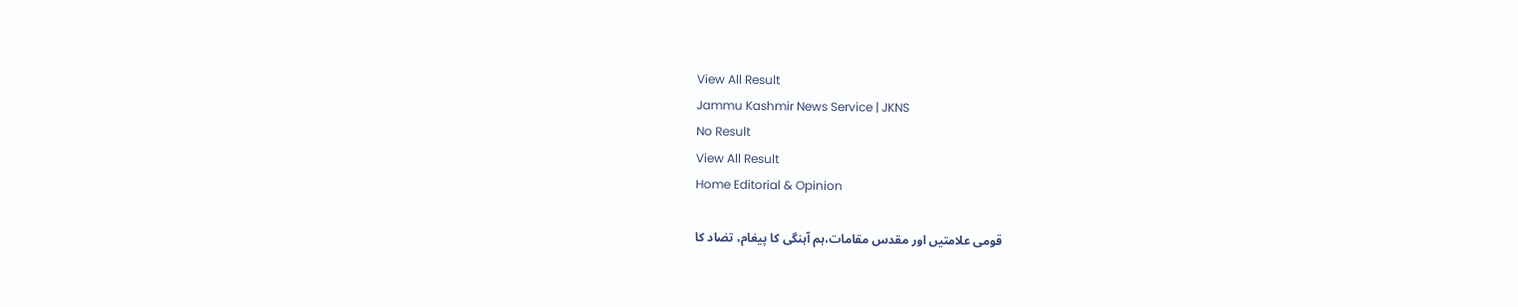View All Result
Jammu Kashmir News Service | JKNS
No Result
View All Result
Home Editorial & Opinion

قومی علامتیں اور مقدس مقامات،ہم آہنگی کا پیغام، تضاد کا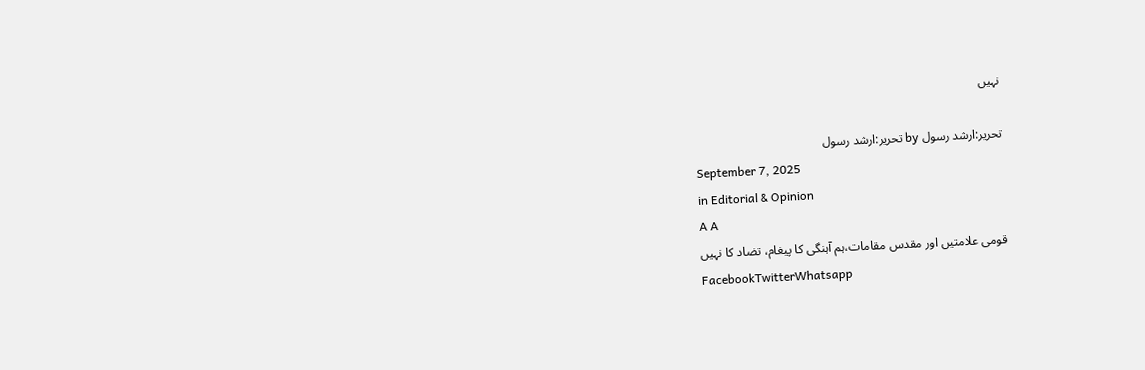نہیں

تحریر:ارشد رسول by تحریر:ارشد رسول
September 7, 2025
in Editorial & Opinion
A A
قومی علامتیں اور مقدس مقامات،ہم آہنگی کا پیغام، تضاد کا نہیں
FacebookTwitterWhatsapp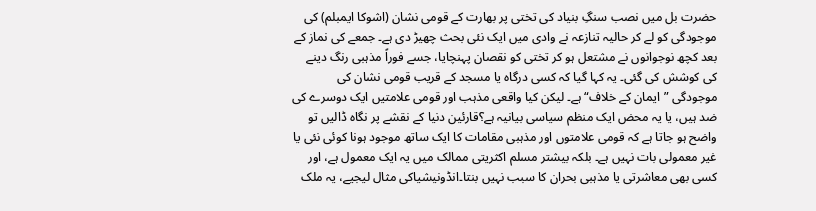حضرت بل میں نصب سنگِ بنیاد کی تختی پر بھارت کے قومی نشان (اشوکا ایمبلم) کی موجودگی کو لے کر حالیہ تنازعہ نے وادی میں ایک نئی بحث چھیڑ دی ہے۔ جمعے کی نماز کے بعد کچھ نوجوانوں نے مشتعل ہو کر تختی کو نقصان پہنچایا، جسے فوراً مذہبی رنگ دینے کی کوشش کی گئی۔ یہ کہا گیا کہ کسی درگاہ یا مسجد کے قریب قومی نشان کی موجودگی ”ایمان کے خلاف“ہے۔ لیکن کیا واقعی مذہب اور قومی علامتیں ایک دوسرے کی ضد ہیں، یا یہ محض ایک منظم سیاسی بیانیہ ہے؟قارئین دنیا کے نقشے پر نگاہ ڈالیں تو واضح ہو جاتا ہے کہ قومی علامتوں اور مذہبی مقامات کا ایک ساتھ موجود ہونا کوئی نئی یا غیر معمولی بات نہیں ہے۔ بلکہ بیشتر مسلم اکثریتی ممالک میں یہ ایک معمول ہے، اور کسی بھی معاشرتی یا مذہبی بحران کا سبب نہیں بنتا۔انڈونیشیاکی مثال لیجیے، یہ ملک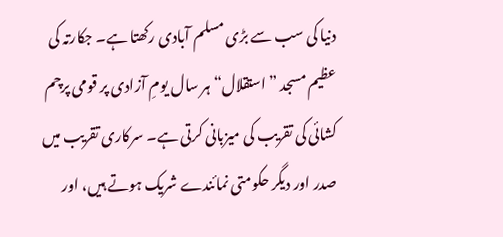دنیا کی سب سے بڑی مسلم آبادی رکھتا ہے۔ جکارتہ کی عظیم مسجد ”استقلال“ ہر سال یومِ آزادی پر قومی پرچم کشائی کی تقریب کی میزبانی کرتی ہے۔ سرکاری تقریب میں صدر اور دیگر حکومتی نمائندے شریک ہوتے ہیں، اور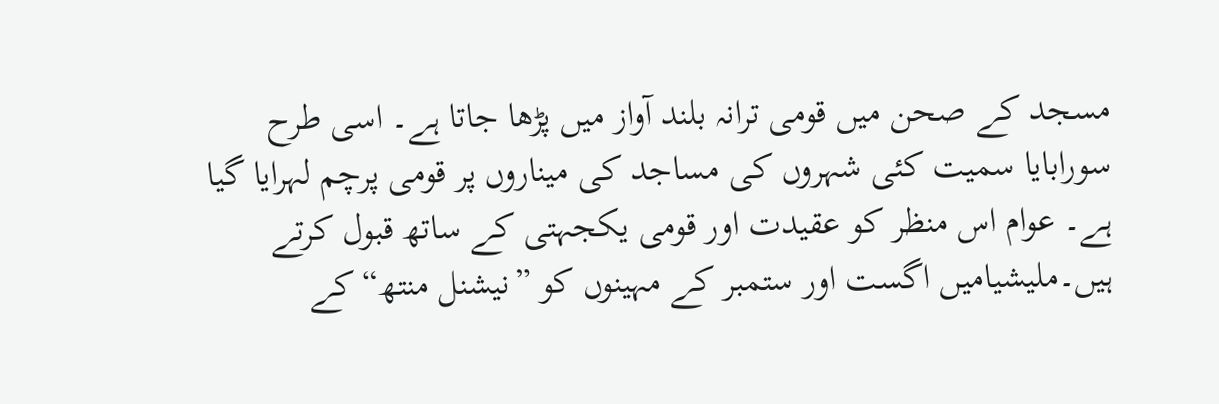مسجد کے صحن میں قومی ترانہ بلند آواز میں پڑھا جاتا ہے۔ اسی طرح سورابایا سمیت کئی شہروں کی مساجد کی میناروں پر قومی پرچم لہرایا گیا ہے۔ عوام اس منظر کو عقیدت اور قومی یکجہتی کے ساتھ قبول کرتے ہیں۔ملیشیامیں اگست اور ستمبر کے مہینوں کو ”نیشنل منتھ“کے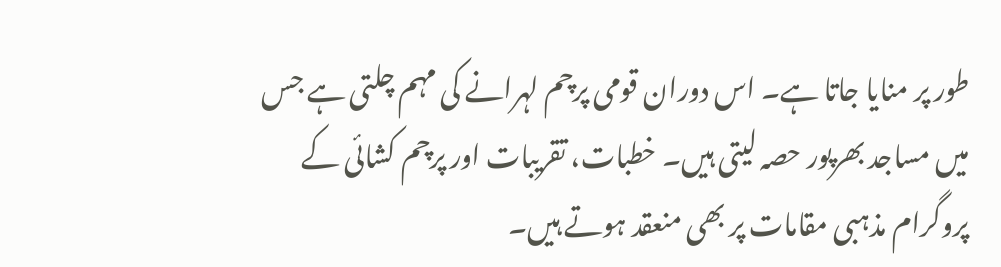طور پر منایا جاتا ہے۔ اس دوران قومی پرچم لہرانے کی مہم چلتی ہے جس میں مساجد بھرپور حصہ لیتی ہیں۔ خطبات، تقریبات اور پرچم کشائی کے پروگرام مذہبی مقامات پر بھی منعقد ہوتے ہیں۔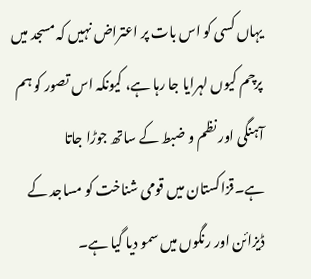یہاں کسی کو اس بات پر اعتراض نہیں کہ مسجد میں پرچم کیوں لہرایا جا رہا ہے، کیونکہ اس تصور کو ہم آہنگی اور نظم و ضبط کے ساتھ جوڑا جاتا ہے۔قزاکستان میں قومی شناخت کو مساجد کے ڈیزائن اور رنگوں میں سمو دیا گیا ہے۔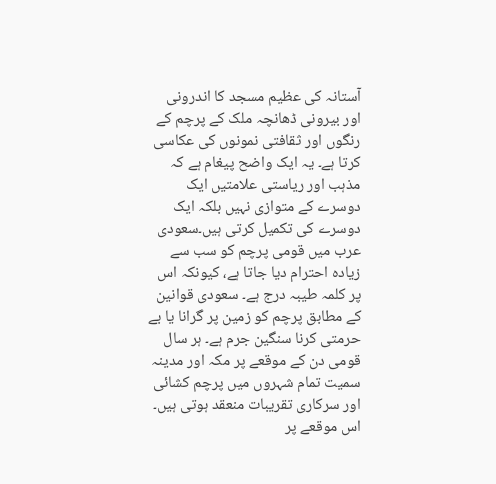آستانہ کی عظیم مسجد کا اندرونی اور بیرونی ڈھانچہ ملک کے پرچم کے رنگوں اور ثقافتی نمونوں کی عکاسی کرتا ہے۔ یہ ایک واضح پیغام ہے کہ مذہب اور ریاستی علامتیں ایک دوسرے کے متوازی نہیں بلکہ ایک دوسرے کی تکمیل کرتی ہیں۔سعودی عرب میں قومی پرچم کو سب سے زیادہ احترام دیا جاتا ہے، کیونکہ اس پر کلمہ طیبہ درج ہے۔ سعودی قوانین کے مطابق پرچم کو زمین پر گرانا یا بے حرمتی کرنا سنگین جرم ہے۔ ہر سال قومی دن کے موقعے پر مکہ اور مدینہ سمیت تمام شہروں میں پرچم کشائی اور سرکاری تقریبات منعقد ہوتی ہیں۔ اس موقعے پر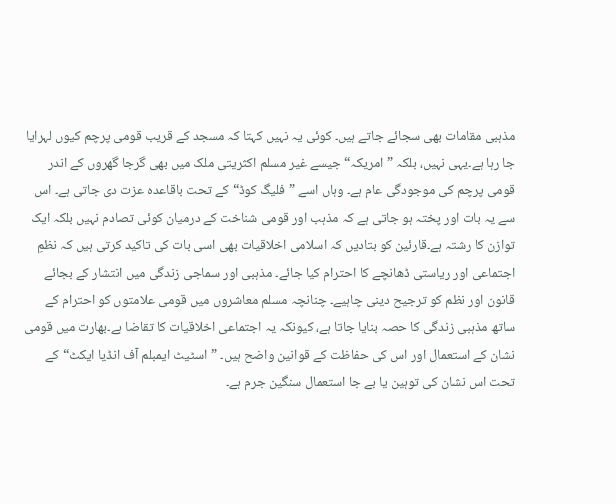مذہبی مقامات بھی سجائے جاتے ہیں۔ کوئی یہ نہیں کہتا کہ مسجد کے قریب قومی پرچم کیوں لہرایا جا رہا ہے۔یہی نہیں، بلکہ ”امریکہ“ جیسے غیر مسلم اکثریتی ملک میں بھی گرجا گھروں کے اندر قومی پرچم کی موجودگی عام ہے۔ وہاں اسے ”فلیگ کوڈ“کے تحت باقاعدہ عزت دی جاتی ہے۔ اس سے یہ بات اور پختہ ہو جاتی ہے کہ مذہب اور قومی شناخت کے درمیان کوئی تصادم نہیں بلکہ ایک توازن کا رشتہ ہے۔قارئین کو بتادیں کہ اسلامی اخلاقیات بھی اسی بات کی تاکید کرتی ہیں کہ نظمِ اجتماعی اور ریاستی ڈھانچے کا احترام کیا جائے۔ مذہبی اور سماجی زندگی میں انتشار کے بجائے قانون اور نظم کو ترجیح دینی چاہیے۔ چنانچہ مسلم معاشروں میں قومی علامتوں کو احترام کے ساتھ مذہبی زندگی کا حصہ بنایا جاتا ہے، کیونکہ یہ اجتماعی اخلاقیات کا تقاضا ہے۔بھارت میں قومی نشان کے استعمال اور اس کی حفاظت کے قوانین واضح ہیں۔ ”اسٹیٹ ایمبلم آف انڈیا ایکٹ“کے تحت اس نشان کی توہین یا بے جا استعمال سنگین جرم ہے۔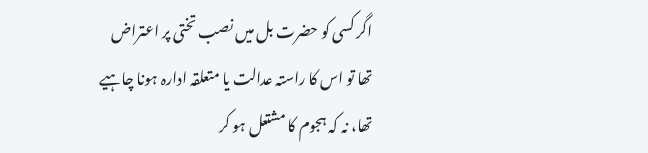اگر کسی کو حضرت بل میں نصب تختی پر اعتراض تھا تو اس کا راستہ عدالت یا متعلقہ ادارہ ہونا چاہیے تھا، نہ کہ ہجوم کا مشتعل ہو کر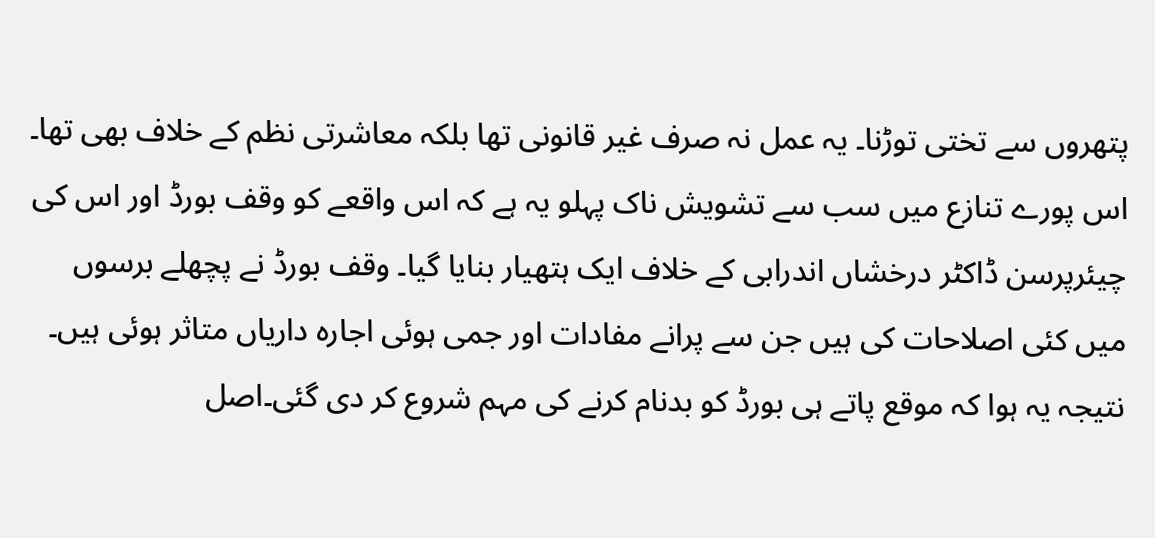پتھروں سے تختی توڑنا۔ یہ عمل نہ صرف غیر قانونی تھا بلکہ معاشرتی نظم کے خلاف بھی تھا۔ اس پورے تنازع میں سب سے تشویش ناک پہلو یہ ہے کہ اس واقعے کو وقف بورڈ اور اس کی چیئرپرسن ڈاکٹر درخشاں اندرابی کے خلاف ایک ہتھیار بنایا گیا۔ وقف بورڈ نے پچھلے برسوں میں کئی اصلاحات کی ہیں جن سے پرانے مفادات اور جمی ہوئی اجارہ داریاں متاثر ہوئی ہیں۔ نتیجہ یہ ہوا کہ موقع پاتے ہی بورڈ کو بدنام کرنے کی مہم شروع کر دی گئی۔اصل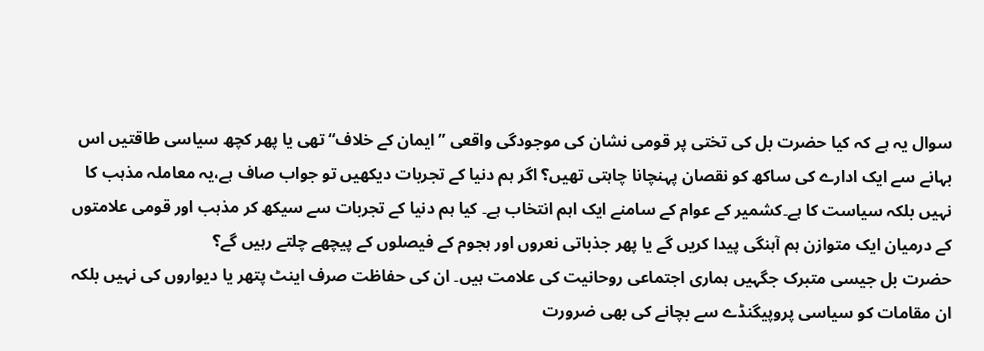سوال یہ ہے کہ کیا حضرت بل کی تختی پر قومی نشان کی موجودگی واقعی ”ایمان کے خلاف“ تھی یا پھر کچھ سیاسی طاقتیں اس بہانے سے ایک ادارے کی ساکھ کو نقصان پہنچانا چاہتی تھیں؟ اگر ہم دنیا کے تجربات دیکھیں تو جواب صاف ہے،یہ معاملہ مذہب کا نہیں بلکہ سیاست کا ہے۔کشمیر کے عوام کے سامنے ایک اہم انتخاب ہے۔ کیا ہم دنیا کے تجربات سے سیکھ کر مذہب اور قومی علامتوں کے درمیان ایک متوازن ہم آہنگی پیدا کریں گے یا پھر جذباتی نعروں اور ہجوم کے فیصلوں کے پیچھے چلتے رہیں گے؟
حضرت بل جیسی متبرک جگہیں ہماری اجتماعی روحانیت کی علامت ہیں۔ ان کی حفاظت صرف اینٹ پتھر یا دیواروں کی نہیں بلکہ ان مقامات کو سیاسی پروپیگنڈے سے بچانے کی بھی ضرورت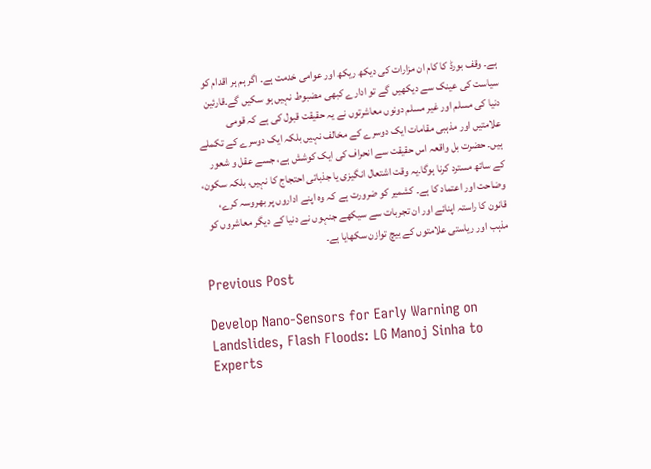ہے۔ وقف بورڈ کا کام ان مزارات کی دیکھ ریکھ اور عوامی خدمت ہے۔ اگر ہم ہر اقدام کو سیاست کی عینک سے دیکھیں گے تو ادارے کبھی مضبوط نہیں ہو سکیں گے۔قارئین دنیا کی مسلم اور غیر مسلم دونوں معاشرتوں نے یہ حقیقت قبول کی ہے کہ قومی علامتیں اور مذہبی مقامات ایک دوسرے کے مخالف نہیں بلکہ ایک دوسرے کے تکملے ہیں۔ حضرت بل واقعہ اس حقیقت سے انحراف کی ایک کوشش ہے، جسے عقل و شعور کے ساتھ مسترد کرنا ہوگا۔یہ وقت اشتعال انگیزی یا جذباتی احتجاج کا نہیں، بلکہ سکون، وضاحت اور اعتماد کا ہے۔ کشمیر کو ضرورت ہے کہ وہ اپنے اداروں پر بھروسہ کرے، قانون کا راستہ اپنائے اور ان تجربات سے سیکھے جنہوں نے دنیا کے دیگر معاشروں کو مذہب اور ریاستی علامتوں کے بیچ توازن سکھایا ہے۔

Previous Post

Develop Nano-Sensors for Early Warning on Landslides, Flash Floods: LG Manoj Sinha to Experts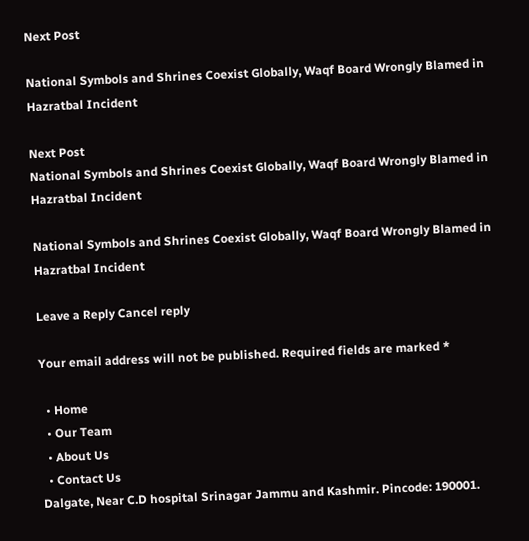Next Post

National Symbols and Shrines Coexist Globally, Waqf Board Wrongly Blamed in Hazratbal Incident

Next Post
National Symbols and Shrines Coexist Globally, Waqf Board Wrongly Blamed in Hazratbal Incident

National Symbols and Shrines Coexist Globally, Waqf Board Wrongly Blamed in Hazratbal Incident

Leave a Reply Cancel reply

Your email address will not be published. Required fields are marked *

  • Home
  • Our Team
  • About Us
  • Contact Us
Dalgate, Near C.D hospital Srinagar Jammu and Kashmir. Pincode: 190001.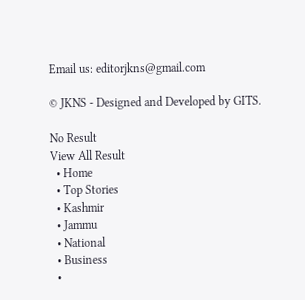Email us: editorjkns@gmail.com

© JKNS - Designed and Developed by GITS.

No Result
View All Result
  • Home
  • Top Stories
  • Kashmir
  • Jammu
  • National
  • Business
  •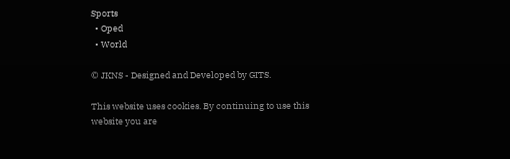Sports
  • Oped
  • World

© JKNS - Designed and Developed by GITS.

This website uses cookies. By continuing to use this website you are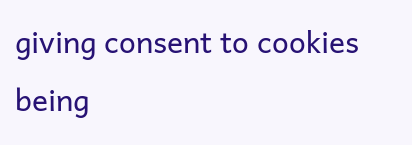giving consent to cookies being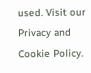used. Visit our Privacy and Cookie Policy.